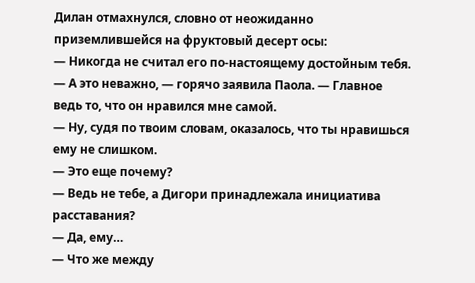Дилан отмахнулся, словно от неожиданно приземлившейся на фруктовый десерт осы:
— Никогда не считал его по-настоящему достойным тебя.
— А это неважно, — горячо заявила Паола. — Главное ведь то, что он нравился мне самой.
— Ну, судя по твоим словам, оказалось, что ты нравишься ему не слишком.
— Это еще почему?
— Ведь не тебе, а Дигори принадлежала инициатива расставания?
— Да, ему…
— Что же между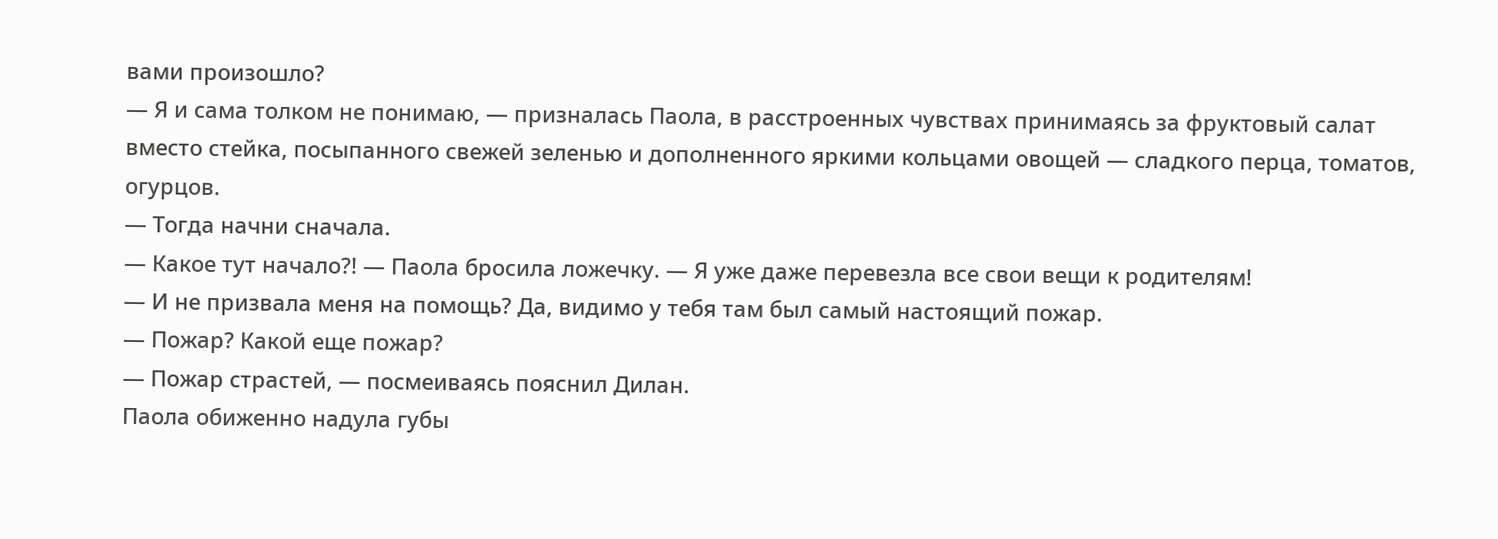вами произошло?
— Я и сама толком не понимаю, — призналась Паола, в расстроенных чувствах принимаясь за фруктовый салат вместо стейка, посыпанного свежей зеленью и дополненного яркими кольцами овощей — сладкого перца, томатов, огурцов.
— Тогда начни сначала.
— Какое тут начало?! — Паола бросила ложечку. — Я уже даже перевезла все свои вещи к родителям!
— И не призвала меня на помощь? Да, видимо у тебя там был самый настоящий пожар.
— Пожар? Какой еще пожар?
— Пожар страстей, — посмеиваясь пояснил Дилан.
Паола обиженно надула губы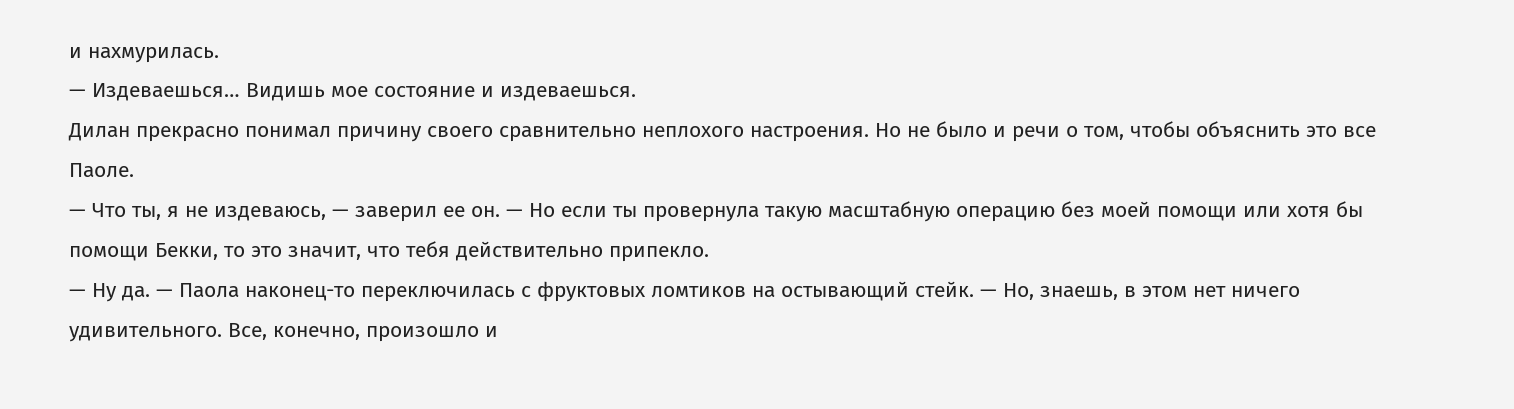и нахмурилась.
— Издеваешься… Видишь мое состояние и издеваешься.
Дилан прекрасно понимал причину своего сравнительно неплохого настроения. Но не было и речи о том, чтобы объяснить это все Паоле.
— Что ты, я не издеваюсь, — заверил ее он. — Но если ты провернула такую масштабную операцию без моей помощи или хотя бы помощи Бекки, то это значит, что тебя действительно припекло.
— Ну да. — Паола наконец-то переключилась с фруктовых ломтиков на остывающий стейк. — Но, знаешь, в этом нет ничего удивительного. Все, конечно, произошло и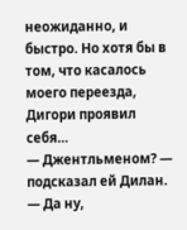неожиданно, и быстро. Но хотя бы в том, что касалось моего переезда, Дигори проявил себя…
— Джентльменом? — подсказал ей Дилан.
— Да ну,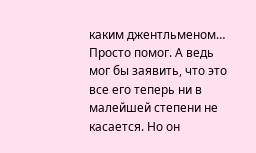каким джентльменом… Просто помог. А ведь мог бы заявить, что это все его теперь ни в малейшей степени не касается. Но он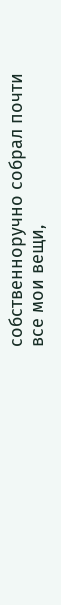собственноручно собрал почти все мои вещи,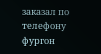заказал по телефону фургон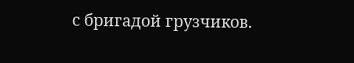с бригадой грузчиков.